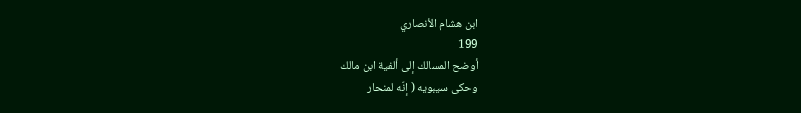ابن هشام الأنصاري
199
أوضح المسالك إلى ألفية ابن مالك
وحكى سيبويه ( إنّه لمنحار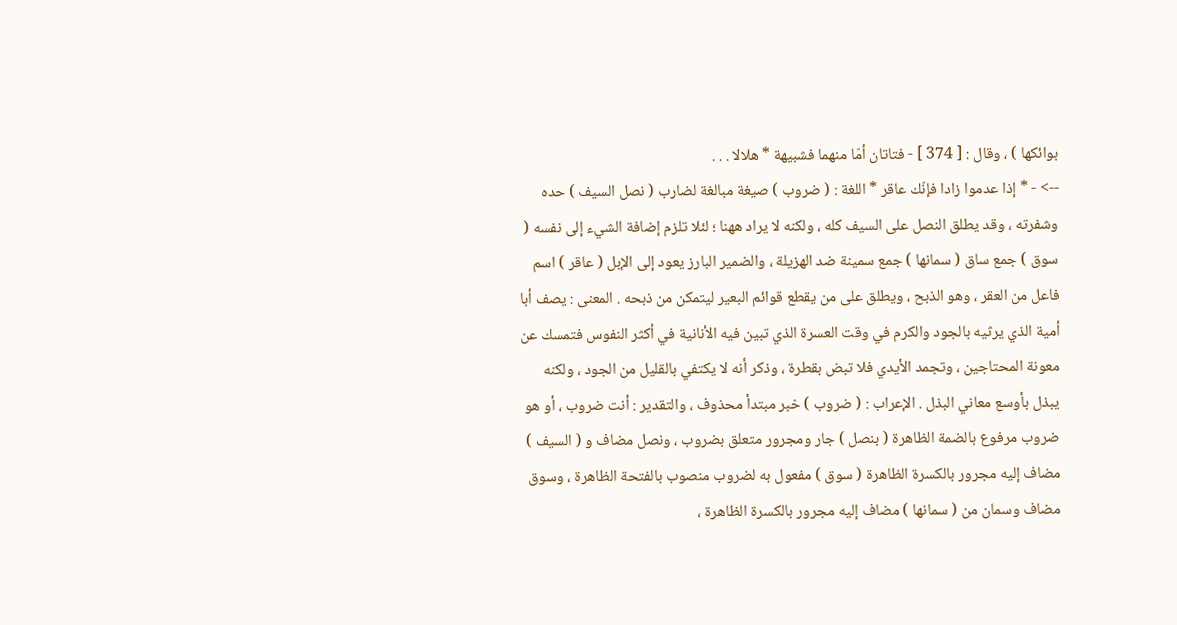بوائكها ) ، وقال : [ 374 ] - فتاتان أمّا منهما فشبيهة * هلالا . . .
--> - * إذا عدموا زادا فإنّك عاقر * اللغة : ( ضروب ) صيغة مبالغة لضارب ( نصل السيف ) حده وشفرته ، وقد يطلق النصل على السيف كله ، ولكنه لا يراد ههنا ؛ لئلا تلزم إضافة الشيء إلى نفسه ( سوق ) جمع ساق ( سمانها ) جمع سمينة ضد الهزيلة ، والضمير البارز يعود إلى الإبل ( عاقر ) اسم فاعل من العقر ، وهو الذبح ، ويطلق على من يقطع قوائم البعير ليتمكن من ذبحه . المعنى : يصف أبا أمية الذي يرثيه بالجود والكرم في وقت العسرة الذي تبين فيه الأنانية في أكثر النفوس فتمسك عن معونة المحتاجين ، وتجمد الأيدي فلا تبض بقطرة ، وذكر أنه لا يكتفي بالقليل من الجود ، ولكنه يبذل بأوسع معاني البذل . الإعراب : ( ضروب ) خبر مبتدأ محذوف ، والتقدير : أنت ضروب ، أو هو ضروب مرفوع بالضمة الظاهرة ( بنصل ) جار ومجرور متعلق بضروب ، ونصل مضاف و ( السيف ) مضاف إليه مجرور بالكسرة الظاهرة ( سوق ) مفعول به لضروب منصوب بالفتحة الظاهرة ، وسوق مضاف وسمان من ( سمانها ) مضاف إليه مجرور بالكسرة الظاهرة ،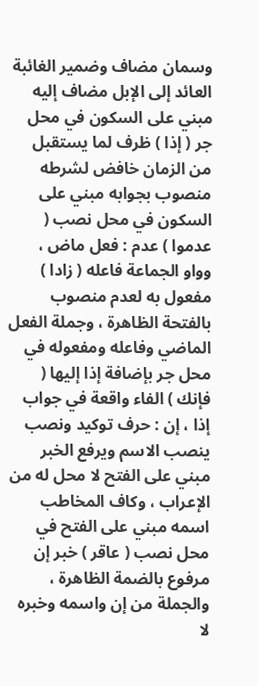وسمان مضاف وضمير الغائبة العائد إلى الإبل مضاف إليه مبني على السكون في محل جر ( إذا ) ظرف لما يستقبل من الزمان خافض لشرطه منصوب بجوابه مبني على السكون في محل نصب ( عدموا ) عدم : فعل ماض ، وواو الجماعة فاعله ( زادا ) مفعول به لعدم منصوب بالفتحة الظاهرة ، وجملة الفعل الماضي وفاعله ومفعوله في محل جر بإضافة إذا إليها ( فإنك ) الفاء واقعة في جواب إذا ، إن : حرف توكيد ونصب ينصب الاسم ويرفع الخبر مبني على الفتح لا محل له من الإعراب ، وكاف المخاطب اسمه مبني على الفتح في محل نصب ( عاقر ) خبر إن مرفوع بالضمة الظاهرة ، والجملة من إن واسمه وخبره لا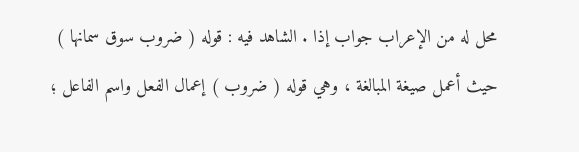محل له من الإعراب جواب إذا . الشاهد فيه : قوله ( ضروب سوق سمانها ) حيث أعمل صيغة المبالغة ، وهي قوله ( ضروب ) إعمال الفعل واسم الفاعل ؛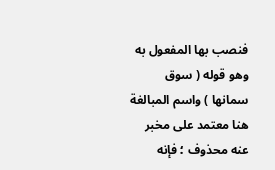فنصب بها المفعول به وهو قوله ( سوق سمانها ) واسم المبالغة هنا معتمد على مخبر عنه محذوف ؛ فإنه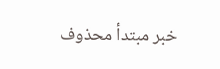خبر مبتدأ محذوف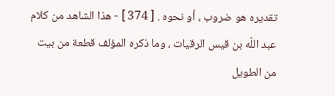تقديره هو ضروب ، أو نحوه . [ 374 ] - هذا الشاهد من كلام عبد اللّه بن قيس الرقيات ، وما ذكره المؤلف قطعة من بيت من الطويل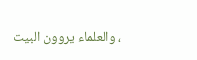، والعلماء يروون البيت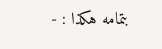بتمامه هكذا : -